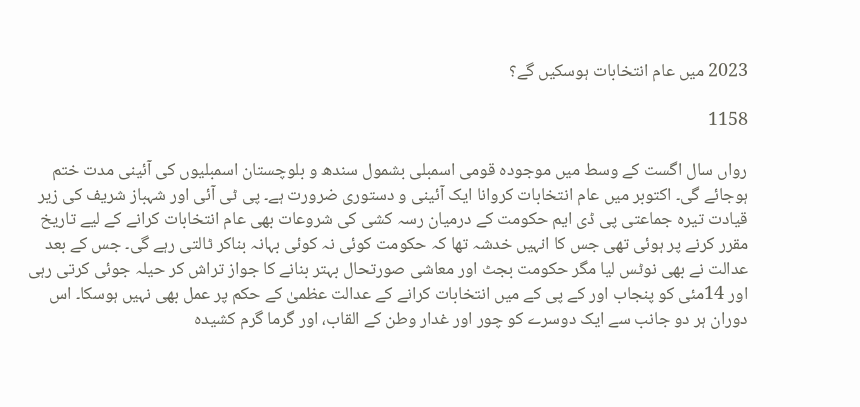2023 میں عام انتخابات ہوسکیں گے؟

1158

رواں سال اگست کے وسط میں موجودہ قومی اسمبلی بشمول سندھ و بلوچستان اسمبلیوں کی آئینی مدت ختم ہوجائے گی۔ اکتوبر میں عام انتخابات کروانا ایک آئینی و دستوری ضرورت ہے۔ پی ٹی آئی اور شہباز شریف کی زیر قیادت تیرہ جماعتی پی ڈی ایم حکومت کے درمیان رسہ کشی کی شروعات بھی عام انتخابات کرانے کے لیے تاریخ مقرر کرنے پر ہوئی تھی جس کا انہیں خدشہ تھا کہ حکومت کوئی نہ کوئی بہانہ بناکر ٹالتی رہے گی۔ جس کے بعد عدالت نے بھی نوٹس لیا مگر حکومت بجٹ اور معاشی صورتحال بہتر بنانے کا جواز تراش کر حیلہ جوئی کرتی رہی اور 14مئی کو پنجاب اور کے پی کے میں انتخابات کرانے کے عدالت عظمیٰ کے حکم پر عمل بھی نہیں ہوسکا۔ اس دوران ہر دو جانب سے ایک دوسرے کو چور اور غدار وطن کے القاب، اور گرما گرم کشیدہ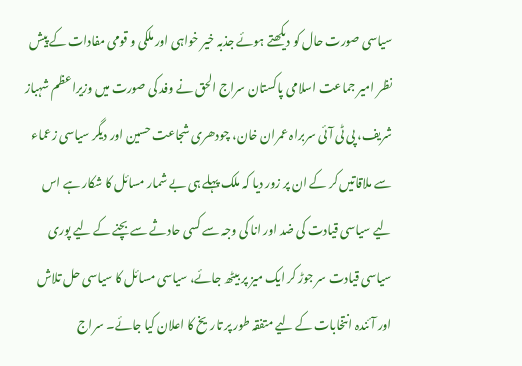سیاسی صورت حال کو دیکھتے ہوئے جذبہ خیر خواہی اور ملکی و قومی مفادات کے پیش نظر امیر جماعت اسلامی پاکستان سراج الحق نے وفد کی صورت میں وزیراعظم شہباز شریف، پی ٹی آئی سربراہ عمران خان، چودھری شجاعت حسین اور دیگر سیاسی زعماء سے ملاقاتیں کر کے ان پر زور دیا کہ ملک پہلے ہی بے شمار مسائل کا شکار ہے اس لیے سیاسی قیادت کی ضد اور انا کی وجہ سے کسی حادثے سے بچنے کے لیے پوری سیاسی قیادت سر جوڑ کر ایک میز پر بیٹھ جائے، سیاسی مسائل کا سیاسی حل تلاش اور آئندہ انتخابات کے لیے متفقہ طور پر تاریخ کا اعلان کیا جائے۔ سراج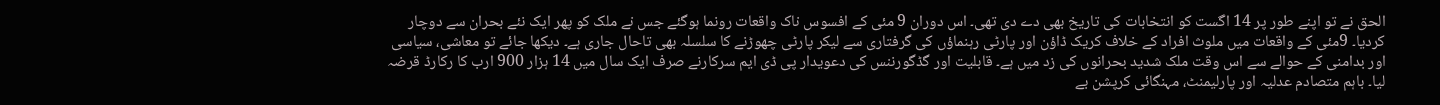الحق نے تو اپنے طور پر 14 اگست کو انتخابات کی تاریخ بھی دے دی تھی۔ اس دوران 9 مئی کے افسوس ناک واقعات رونما ہوگئے جس نے ملک کو پھر ایک نئے بحران سے دوچار کردیا۔ 9مئی کے واقعات میں ملوث افراد کے خلاف کریک ڈاؤن اور پارٹی رہنماؤں کی گرفتاری سے لیکر پارٹی چھوڑنے کا سلسلہ بھی تاحال جاری ہے۔ دیکھا جائے تو معاشی، سیاسی اور بدامنی کے حوالے سے اس وقت ملک شدید بحرانوں کی زد میں ہے۔ قابلیت اور گڈگورننس کی دعویدار پی ڈی ایم سرکارنے صرف ایک سال میں 14 ہزار 900 ارب کا رکارڈ قرضہ لیا۔ باہم متصادم عدلیہ اور پارلیمنٹ، مہنگائی کرپشن بے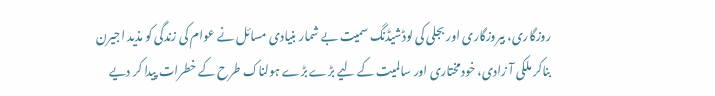روزگاری، بیروزگاری اور بجلی کی لوڈشیڈنگ سمیت بے شمار بنیادی مسائل نے عوام کی زندگی کو مذید اجیرن بناکر ملکی آ زادی، خودمختاری اور سالمیت کے لیے بڑے بڑے ہولناک طرح کے خطرات پیدا کر دیے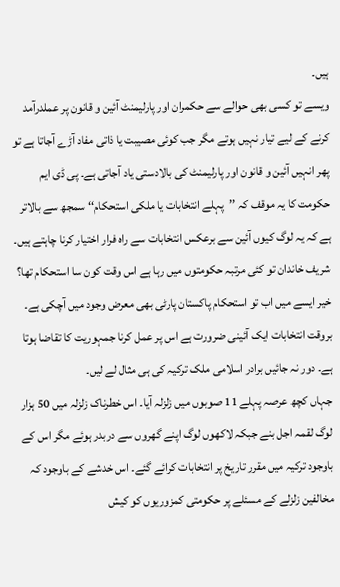ہیں۔
ویسے تو کسی بھی حوالے سے حکمران اور پارلیمنٹ آئین و قانون پر عملدرآمد کرنے کے لیے تیار نہیں ہوتے مگر جب کوئی مصیبت یا ذاتی مفاد آڑے آجاتا ہے تو پھر انہیں آئین و قانون اور پارلیمنٹ کی بالادستی یاد آجاتی ہے۔ پی ڈی ایم حکومت کا یہ موقف کہ ’’پہلے انتخابات یا ملکی استحکام‘‘ سمجھ سے بالاتر ہے کہ یہ لوگ کیوں آئین سے برعکس انتخابات سے راہ فرار اختیار کرنا چاہتے ہیں۔ شریف خاندان تو کئی مرتبہ حکومتوں میں رہا ہے اس وقت کون سا استحکام تھا؟ خیر ایسے میں اب تو استحکام پاکستان پارٹی بھی معرض وجود میں آچکی ہے۔ بروقت انتخابات ایک آئینی ضرورت ہے اس پر عمل کرنا جمہوریت کا تقاضا ہوتا ہے۔ دور نہ جائیں برادر اسلامی ملک ترکیہ کی ہی مثال لے لیں۔
جہاں کچھ عرصہ پہلے 11 صوبوں میں زلزلہ آیا۔ اس خطرناک زلزلہ میں 50 ہزار لوگ لقمہ اجل بنے جبکہ لاکھوں لوگ اپنے گھروں سے دربدر ہوئے مگر اس کے باوجود ترکیہ میں مقرر تاریخ پر انتخابات کرائے گئے۔ اس خدشے کے باوجود کہ مخالفین زلزلے کے مسئلے پر حکومتی کمزوریوں کو کیش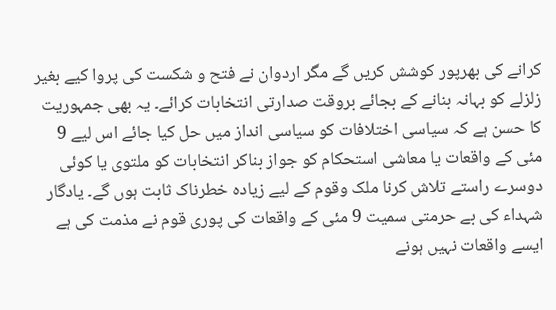کرانے کی بھرپور کوشش کریں گے مگر اردوان نے فتح و شکست کی پروا کیے بغیر زلزلے کو بہانہ بنانے کے بجائے بروقت صدارتی انتخابات کرائے۔ یہ بھی جمہوریت کا حسن ہے کہ سیاسی اختلافات کو سیاسی انداز میں حل کیا جائے اس لیے 9 مئی کے واقعات یا معاشی استحکام کو جواز بناکر انتخابات کو ملتوی یا کوئی دوسرے راستے تلاش کرنا ملک وقوم کے لیے زیادہ خطرناک ثابت ہوں گے۔ یادگار شہداء کی بے حرمتی سمیت 9 مئی کے واقعات کی پوری قوم نے مذمت کی ہے ایسے واقعات نہیں ہونے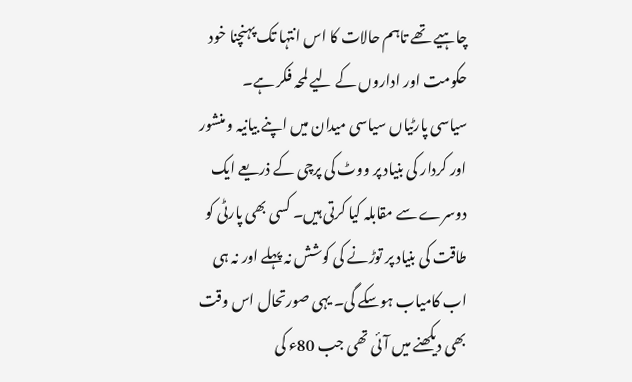چاہیے تھے تاہم حالات کا اس انتہا تک پہنچنا خود حکومت اور اداروں کے لیے لمحہ فکر ہے۔
سیاسی پارٹیاں سیاسی میدان میں اپنے بیانیہ و منشور اور کردار کی بنیاد پر ووٹ کی پرچی کے ذریعے ایک دوسرے سے مقابلہ کیا کرتی ہیں۔ کسی بھی پارٹی کو طاقت کی بنیاد پر توڑنے کی کوشش نہ پہلے اور نہ ہی اب کامیاب ہوسکے گی۔ یہی صورتحال اس وقت بھی دیکھنے میں آئی تھی جب 80ء کی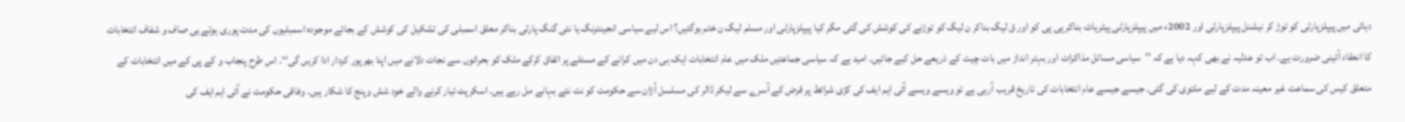دہائی میں پیپلزپارٹی کو توڑ کر نیشنل پیپلزپارٹی اور 2002ء میں پیپلزپارٹی پیٹریاٹ بناکر پی پی کو اور ق لیگ بناکر ن لیگ کو توڑنے کی کوشش کی گئی مگر کیا پیپلزپارٹی اور مسلم لیگ ن ختم ہوگئیں؟ اس لیے سیاسی انجینئرنگ یا نئی گنگ پارٹی بناکر معلق اسمبلی کی تشکیل کی کوشش کے بجائے موجودہ اسمبلیوں کی مدت پوری ہوتے ہی صاف و شفاف انتخابات کا انعقاد آئینی ضرورت ہے۔ اب تو عدلیہ نے بھی کہہ دیا ہے کہ ’’سیاسی مسائل مذاکرات اور بہتر انداز میں بات چیت کے ذریعے حل کیے جائیں۔ امید ہے کہ سیاسی جماعتیں ملک میں عام انتخابات ایک ہی دن میں کرانے کے مسئلے پر اتفاق کرکے ملک کو بحرانوں سے نجات دلانے میں اپنا بھرپور کردار ادا کریں گی‘‘۔ اس طرح پنجاب و کے پی کے میں انتخابات کے متعلق کیس کی سماعت غیر معینہ مدت کے لیے ملتوی کی گئی۔ جیسے جیسے عام انتخابات کی تاریخ قریب آرہی ہے تو ویسے ویسے آئی ایم ایف کی کڑی شرائط پر قرض کے آسرے سے لیکر ڈالر کی مسلسل اُڑان سے حکومت کو نت نئے بہانے مل رہے ہیں۔ اسکرپٹ تیار کرنے والے خود شش وپنج کا شکار ہیں۔ وفاقی حکومت نے آئی ایم ایف کی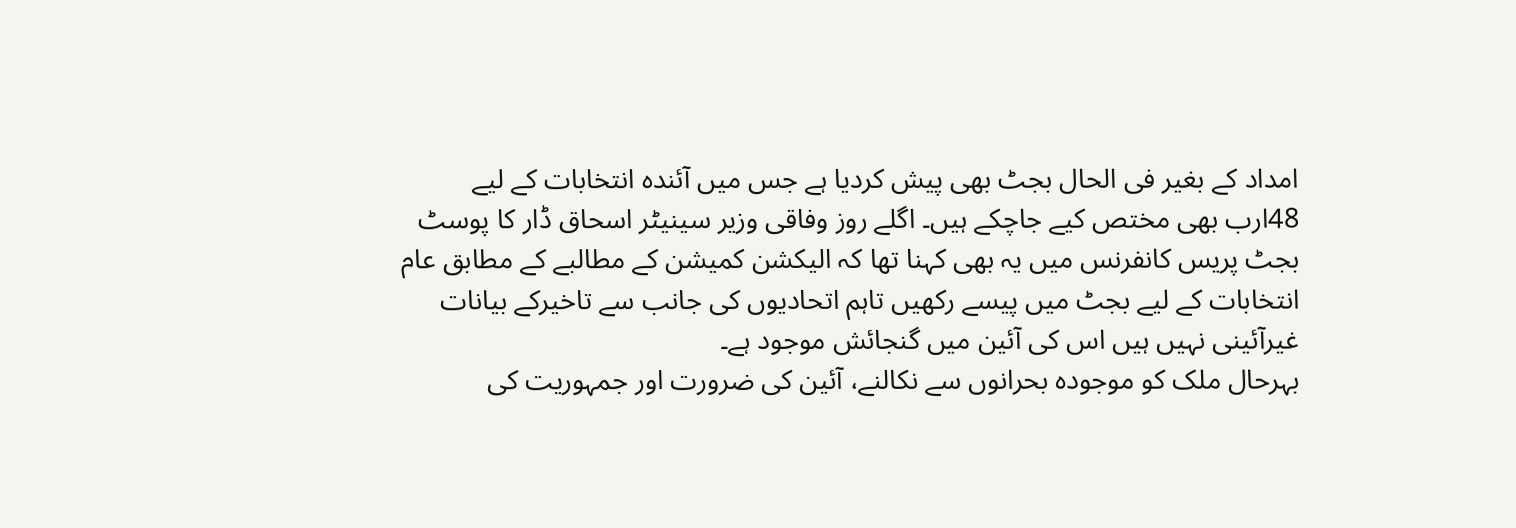امداد کے بغیر فی الحال بجٹ بھی پیش کردیا ہے جس میں آئندہ انتخابات کے لیے 48ارب بھی مختص کیے جاچکے ہیں۔ اگلے روز وفاقی وزیر سینیٹر اسحاق ڈار کا پوسٹ بجٹ پریس کانفرنس میں یہ بھی کہنا تھا کہ الیکشن کمیشن کے مطالبے کے مطابق عام انتخابات کے لیے بجٹ میں پیسے رکھیں تاہم اتحادیوں کی جانب سے تاخیرکے بیانات غیرآئینی نہیں ہیں اس کی آئین میں گنجائش موجود ہے۔
بہرحال ملک کو موجودہ بحرانوں سے نکالنے، آئین کی ضرورت اور جمہوریت کی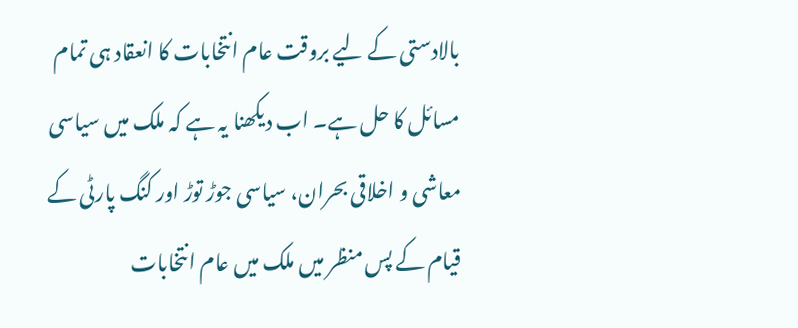بالادستی کے لیے بروقت عام انتخابات کا انعقاد ہی تمام مسائل کا حل ہے۔ اب دیکھنا یہ ہے کہ ملک میں سیاسی معاشی و اخلاقی بحران، سیاسی جوڑ توڑ اور کنگ پارٹی کے قیام کے پس منظر میں ملک میں عام انتخابات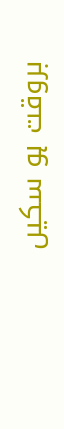بروقت ہو سکیں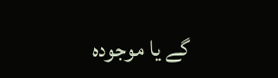گے یا موجودہ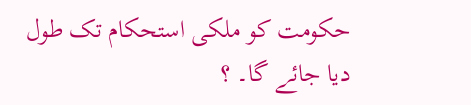حکومت کو ملکی استحکام تک طول دیا جائے گا۔ ؟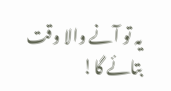یہ تو آنے والا وقت بتائے گا!